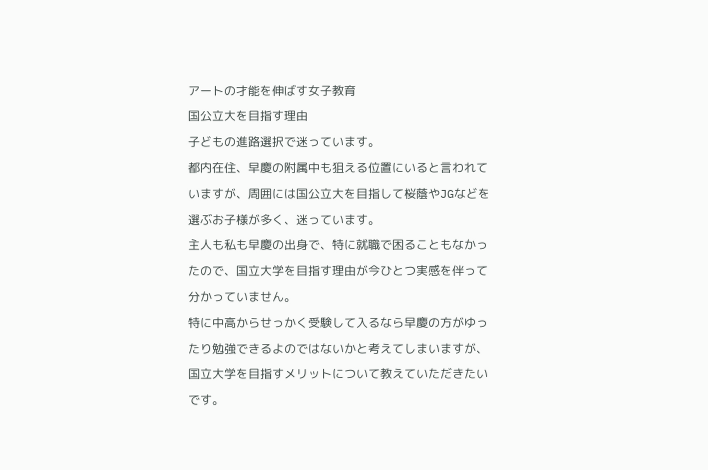アートの才能を伸ばす女子教育
国公立大を目指す理由
子どもの進路選択で迷っています。
都内在住、早慶の附属中も狙える位置にいると言われていますが、周囲には国公立大を目指して桜蔭やJGなどを選ぶお子様が多く、迷っています。
主人も私も早慶の出身で、特に就職で困ることもなかったので、国立大学を目指す理由が今ひとつ実感を伴って分かっていません。
特に中高からせっかく受験して入るなら早慶の方がゆったり勉強できるよのではないかと考えてしまいますが、国立大学を目指すメリットについて教えていただきたいです。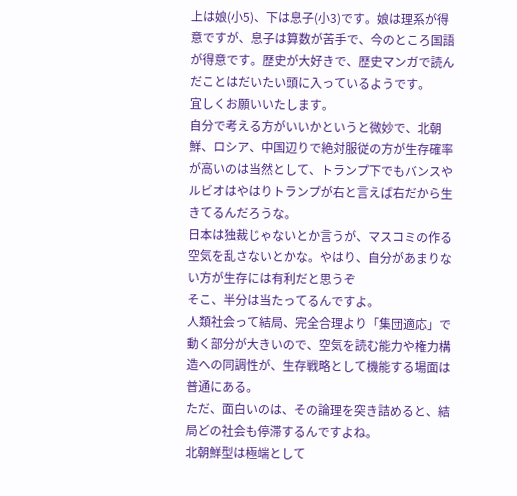上は娘(小5)、下は息子(小3)です。娘は理系が得意ですが、息子は算数が苦手で、今のところ国語が得意です。歴史が大好きで、歴史マンガで読んだことはだいたい頭に入っているようです。
宜しくお願いいたします。
自分で考える方がいいかというと微妙で、北朝鮮、ロシア、中国辺りで絶対服従の方が生存確率が高いのは当然として、トランプ下でもバンスやルビオはやはりトランプが右と言えば右だから生きてるんだろうな。
日本は独裁じゃないとか言うが、マスコミの作る空気を乱さないとかな。やはり、自分があまりない方が生存には有利だと思うぞ
そこ、半分は当たってるんですよ。
人類社会って結局、完全合理より「集団適応」で動く部分が大きいので、空気を読む能力や権力構造への同調性が、生存戦略として機能する場面は普通にある。
ただ、面白いのは、その論理を突き詰めると、結局どの社会も停滞するんですよね。
北朝鮮型は極端として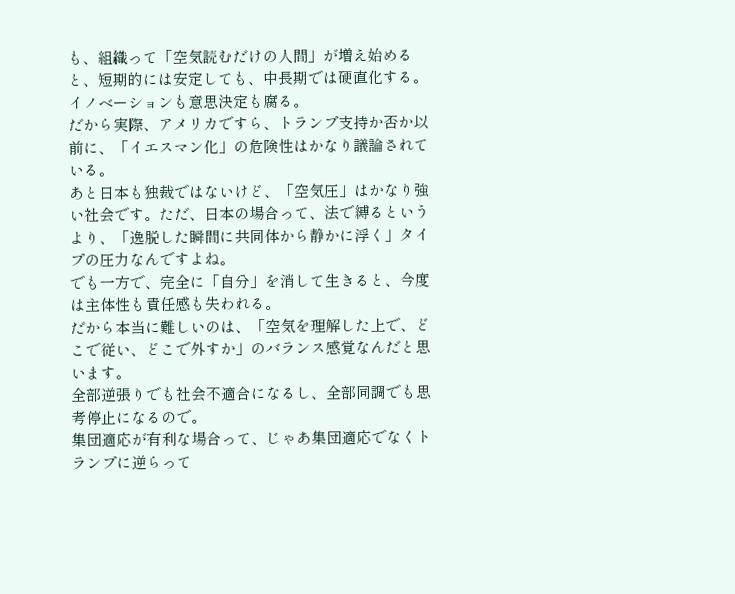も、組織って「空気読むだけの人間」が増え始めると、短期的には安定しても、中長期では硬直化する。イノベーションも意思決定も腐る。
だから実際、アメリカですら、トランプ支持か否か以前に、「イエスマン化」の危険性はかなり議論されている。
あと日本も独裁ではないけど、「空気圧」はかなり強い社会です。ただ、日本の場合って、法で縛るというより、「逸脱した瞬間に共同体から静かに浮く」タイプの圧力なんですよね。
でも一方で、完全に「自分」を消して生きると、今度は主体性も責任感も失われる。
だから本当に難しいのは、「空気を理解した上で、どこで従い、どこで外すか」のバランス感覚なんだと思います。
全部逆張りでも社会不適合になるし、全部同調でも思考停止になるので。
集団適応が有利な場合って、じゃあ集団適応でなくトランプに逆らって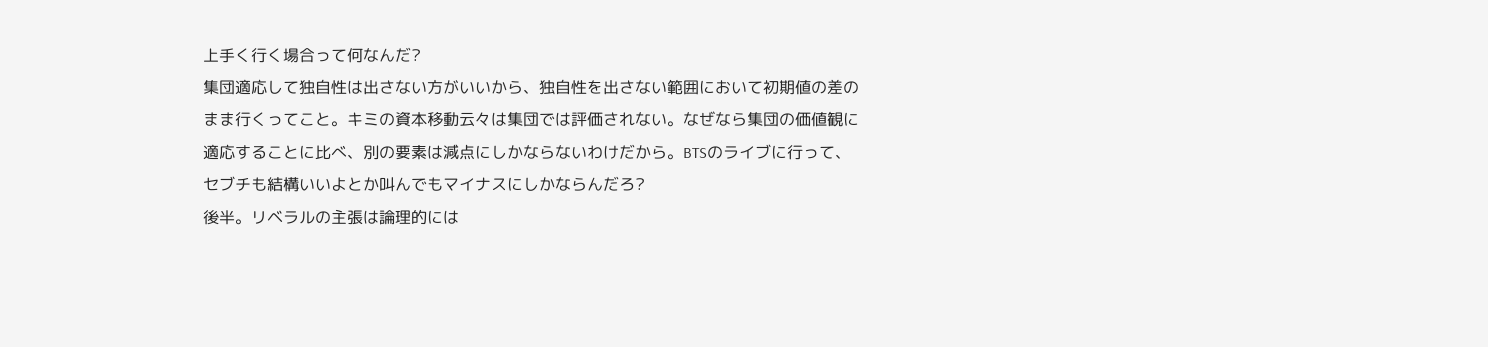上手く行く場合って何なんだ?
集団適応して独自性は出さない方がいいから、独自性を出さない範囲において初期値の差のまま行くってこと。キミの資本移動云々は集団では評価されない。なぜなら集団の価値観に適応することに比べ、別の要素は減点にしかならないわけだから。BTSのライブに行って、セブチも結構いいよとか叫んでもマイナスにしかならんだろ?
後半。リベラルの主張は論理的には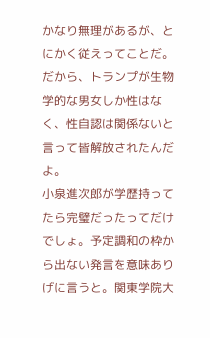かなり無理があるが、とにかく従えってことだ。だから、トランプが生物学的な男女しか性はなく、性自認は関係ないと言って皆解放されたんだよ。
小泉進次郎が学歴持ってたら完璧だったってだけでしょ。予定調和の枠から出ない発言を意味ありげに言うと。関東学院大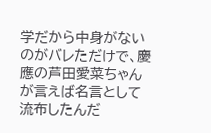学だから中身がないのがバレただけで、慶應の芦田愛菜ちゃんが言えば名言として流布したんだ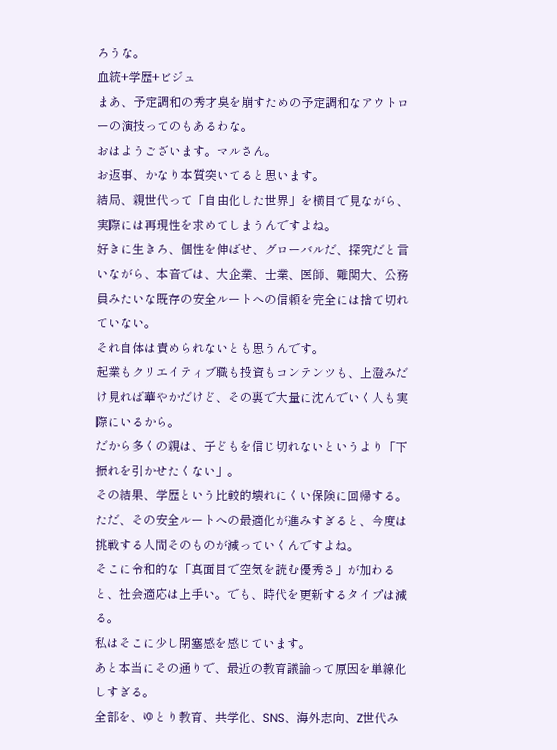ろうな。
血統+学歴+ビジュ
まあ、予定調和の秀才臭を崩すための予定調和なアウトローの演技ってのもあるわな。
おはようございます。マルさん。
お返事、かなり本質突いてると思います。
結局、親世代って「自由化した世界」を横目で見ながら、実際には再現性を求めてしまうんですよね。
好きに生きろ、個性を伸ばせ、グローバルだ、探究だと言いながら、本音では、大企業、士業、医師、難関大、公務員みたいな既存の安全ルートへの信頼を完全には捨て切れていない。
それ自体は責められないとも思うんです。
起業もクリエイティブ職も投資もコンテンツも、上澄みだけ見れば華やかだけど、その裏で大量に沈んでいく人も実際にいるから。
だから多くの親は、子どもを信じ切れないというより「下振れを引かせたくない」。
その結果、学歴という比較的壊れにくい保険に回帰する。
ただ、その安全ルートへの最適化が進みすぎると、今度は挑戦する人間そのものが減っていくんですよね。
そこに令和的な「真面目で空気を読む優秀さ」が加わると、社会適応は上手い。でも、時代を更新するタイプは減る。
私はそこに少し閉塞感を感じています。
あと本当にその通りで、最近の教育議論って原因を単線化しすぎる。
全部を、ゆとり教育、共学化、SNS、海外志向、Z世代み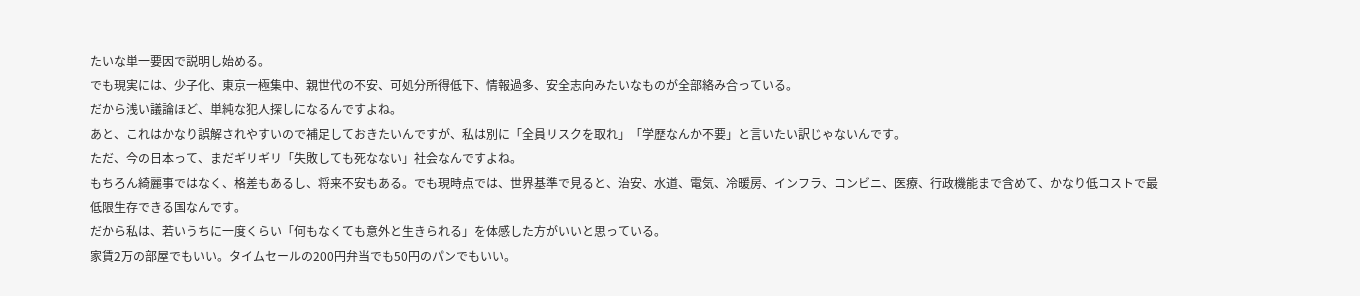たいな単一要因で説明し始める。
でも現実には、少子化、東京一極集中、親世代の不安、可処分所得低下、情報過多、安全志向みたいなものが全部絡み合っている。
だから浅い議論ほど、単純な犯人探しになるんですよね。
あと、これはかなり誤解されやすいので補足しておきたいんですが、私は別に「全員リスクを取れ」「学歴なんか不要」と言いたい訳じゃないんです。
ただ、今の日本って、まだギリギリ「失敗しても死なない」社会なんですよね。
もちろん綺麗事ではなく、格差もあるし、将来不安もある。でも現時点では、世界基準で見ると、治安、水道、電気、冷暖房、インフラ、コンビニ、医療、行政機能まで含めて、かなり低コストで最低限生存できる国なんです。
だから私は、若いうちに一度くらい「何もなくても意外と生きられる」を体感した方がいいと思っている。
家賃2万の部屋でもいい。タイムセールの200円弁当でも50円のパンでもいい。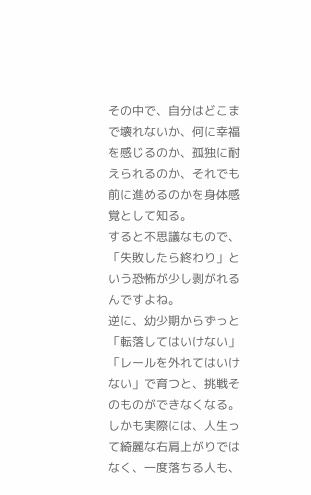その中で、自分はどこまで壊れないか、何に幸福を感じるのか、孤独に耐えられるのか、それでも前に進めるのかを身体感覚として知る。
すると不思議なもので、「失敗したら終わり」という恐怖が少し剥がれるんですよね。
逆に、幼少期からずっと「転落してはいけない」「レールを外れてはいけない」で育つと、挑戦そのものができなくなる。
しかも実際には、人生って綺麗な右肩上がりではなく、一度落ちる人も、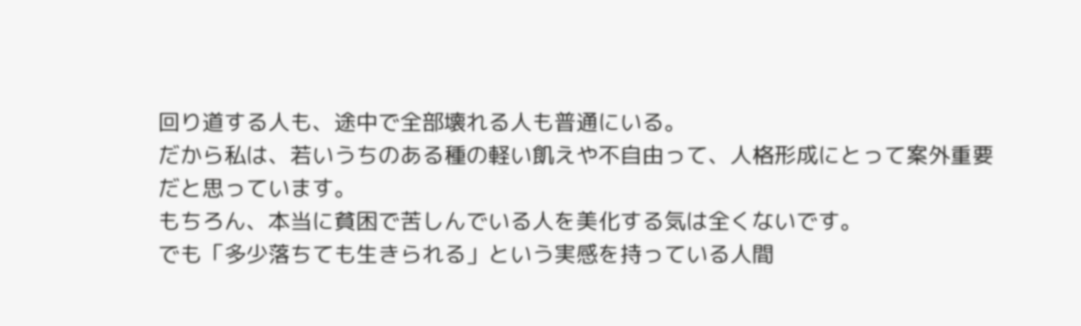回り道する人も、途中で全部壊れる人も普通にいる。
だから私は、若いうちのある種の軽い飢えや不自由って、人格形成にとって案外重要だと思っています。
もちろん、本当に貧困で苦しんでいる人を美化する気は全くないです。
でも「多少落ちても生きられる」という実感を持っている人間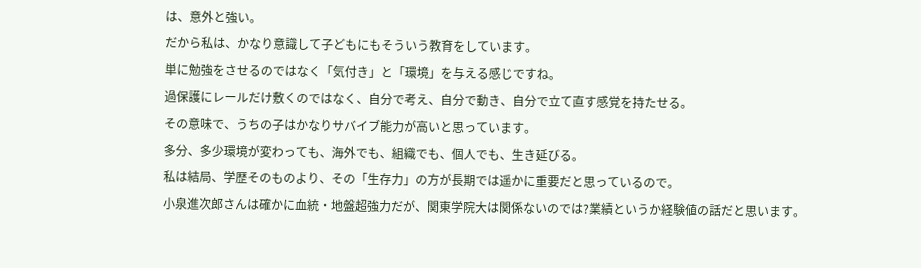は、意外と強い。
だから私は、かなり意識して子どもにもそういう教育をしています。
単に勉強をさせるのではなく「気付き」と「環境」を与える感じですね。
過保護にレールだけ敷くのではなく、自分で考え、自分で動き、自分で立て直す感覚を持たせる。
その意味で、うちの子はかなりサバイブ能力が高いと思っています。
多分、多少環境が変わっても、海外でも、組織でも、個人でも、生き延びる。
私は結局、学歴そのものより、その「生存力」の方が長期では遥かに重要だと思っているので。
小泉進次郎さんは確かに血統・地盤超強力だが、関東学院大は関係ないのでは?業績というか経験値の話だと思います。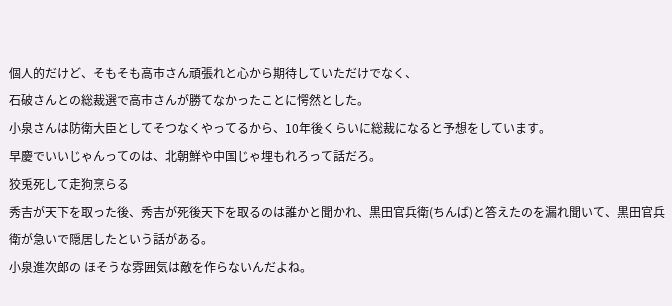個人的だけど、そもそも高市さん頑張れと心から期待していただけでなく、
石破さんとの総裁選で高市さんが勝てなかったことに愕然とした。
小泉さんは防衛大臣としてそつなくやってるから、10年後くらいに総裁になると予想をしています。
早慶でいいじゃんってのは、北朝鮮や中国じゃ埋もれろって話だろ。
狡兎死して走狗烹らる
秀吉が天下を取った後、秀吉が死後天下を取るのは誰かと聞かれ、黒田官兵衛(ちんば)と答えたのを漏れ聞いて、黒田官兵衛が急いで隠居したという話がある。
小泉進次郎の ほそうな雰囲気は敵を作らないんだよね。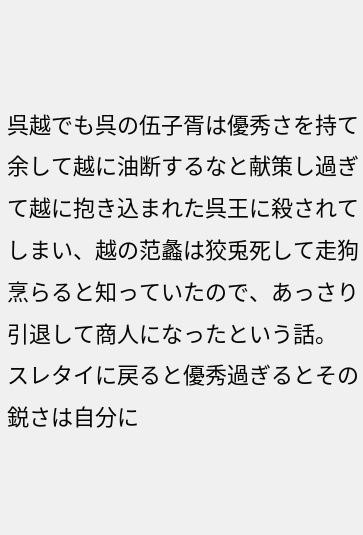呉越でも呉の伍子胥は優秀さを持て余して越に油断するなと献策し過ぎて越に抱き込まれた呉王に殺されてしまい、越の范蠡は狡兎死して走狗烹らると知っていたので、あっさり引退して商人になったという話。
スレタイに戻ると優秀過ぎるとその鋭さは自分に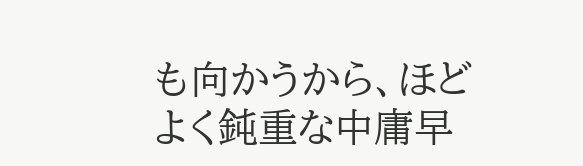も向かうから、ほどよく鈍重な中庸早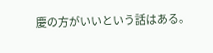慶の方がいいという話はある。